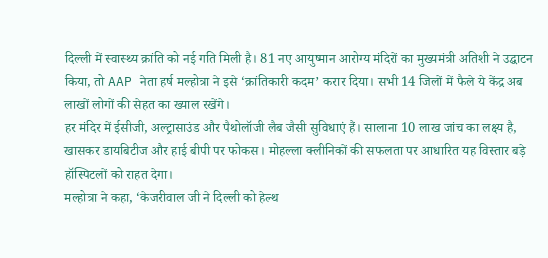दिल्ली में स्वास्थ्य क्रांति को नई गति मिली है। 81 नए आयुष्मान आरोग्य मंदिरों का मुख्यमंत्री अतिशी ने उद्घाटन किया, तो AAP नेता हर्ष मल्होत्रा ने इसे ‘क्रांतिकारी कदम’ करार दिया। सभी 14 जिलों में फैले ये केंद्र अब लाखों लोगों की सेहत का ख्याल रखेंगे।
हर मंदिर में ईसीजी, अल्ट्रासाउंड और पैथोलॉजी लैब जैसी सुविधाएं हैं। सालाना 10 लाख जांच का लक्ष्य है, खासकर डायबिटीज और हाई बीपी पर फोकस। मोहल्ला क्लीनिकों की सफलता पर आधारित यह विस्तार बड़े हॉस्पिटलों को राहत देगा।
मल्होत्रा ने कहा, ‘केजरीवाल जी ने दिल्ली को हेल्थ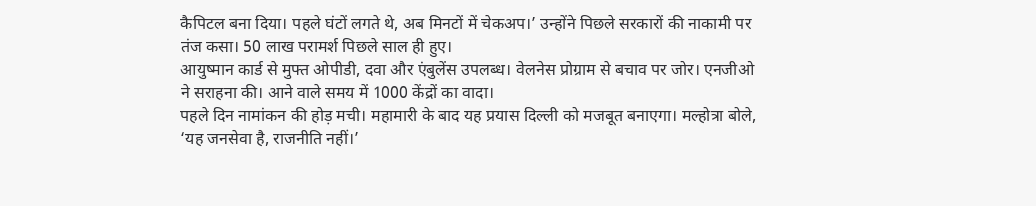कैपिटल बना दिया। पहले घंटों लगते थे, अब मिनटों में चेकअप।’ उन्होंने पिछले सरकारों की नाकामी पर तंज कसा। 50 लाख परामर्श पिछले साल ही हुए।
आयुष्मान कार्ड से मुफ्त ओपीडी, दवा और एंबुलेंस उपलब्ध। वेलनेस प्रोग्राम से बचाव पर जोर। एनजीओ ने सराहना की। आने वाले समय में 1000 केंद्रों का वादा।
पहले दिन नामांकन की होड़ मची। महामारी के बाद यह प्रयास दिल्ली को मजबूत बनाएगा। मल्होत्रा बोले, ‘यह जनसेवा है, राजनीति नहीं।’